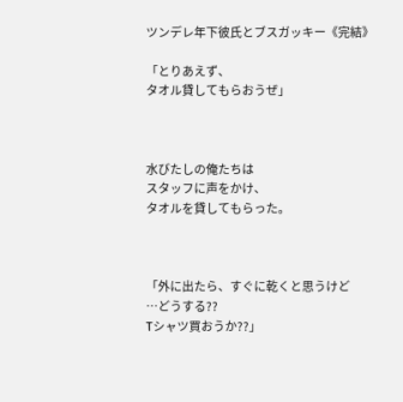ツンデレ年下彼氏とブスガッキー《完結》

「とりあえず、
タオル貸してもらおうぜ」



水びたしの俺たちは
スタッフに声をかけ、
タオルを貸してもらった。



「外に出たら、すぐに乾くと思うけど
…どうする??
Tシャツ買おうか??」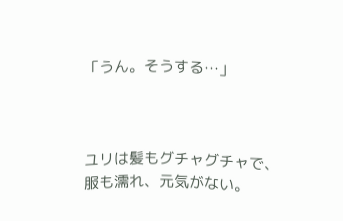「うん。そうする…」



ユリは髪もグチャグチャで、
服も濡れ、元気がない。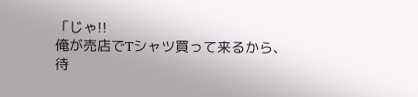「じゃ!!
俺が売店でTシャツ買って来るから、
待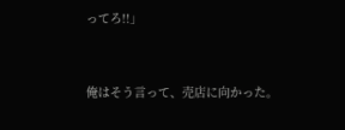ってろ!!」



俺はそう言って、売店に向かった。